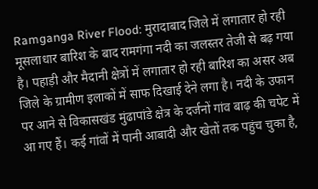Ramganga River Flood: मुरादाबाद जिले में लगातार हो रही मूसलाधार बारिश के बाद रामगंगा नदी का जलस्तर तेजी से बढ़ गया है। पहाड़ी और मैदानी क्षेत्रों में लगातार हो रही बारिश का असर अब जिले के ग्रामीण इलाकों में साफ दिखाई देने लगा है। नदी के उफान पर आने से विकासखंड मुंढापांडे क्षेत्र के दर्जनों गांव बाढ़ की चपेट में आ गए हैं। कई गांवों में पानी आबादी और खेतों तक पहुंच चुका है,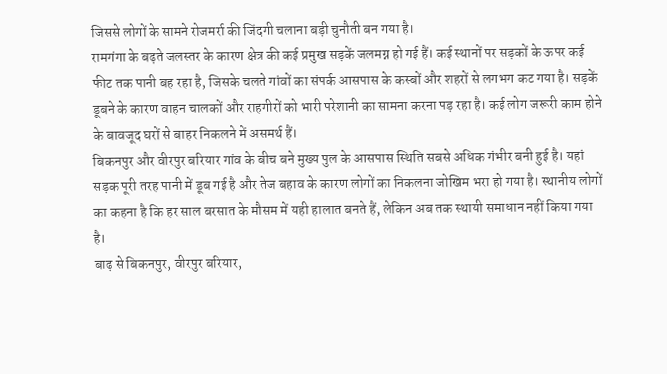जिससे लोगों के सामने रोजमर्रा की जिंदगी चलाना बड़ी चुनौती बन गया है।
रामगंगा के बढ़ते जलस्तर के कारण क्षेत्र की कई प्रमुख सड़कें जलमग्न हो गई हैं। कई स्थानों पर सड़कों के ऊपर कई फीट तक पानी बह रहा है, जिसके चलते गांवों का संपर्क आसपास के कस्बों और शहरों से लगभग कट गया है। सड़कें डूबने के कारण वाहन चालकों और राहगीरों को भारी परेशानी का सामना करना पड़ रहा है। कई लोग जरूरी काम होने के बावजूद घरों से बाहर निकलने में असमर्थ हैं।
बिकनपुर और वीरपुर बरियार गांव के बीच बने मुख्य पुल के आसपास स्थिति सबसे अधिक गंभीर बनी हुई है। यहां सड़क पूरी तरह पानी में डूब गई है और तेज बहाव के कारण लोगों का निकलना जोखिम भरा हो गया है। स्थानीय लोगों का कहना है कि हर साल बरसात के मौसम में यही हालात बनते हैं, लेकिन अब तक स्थायी समाधान नहीं किया गया है।
बाढ़ से बिकनपुर, वीरपुर बरियार,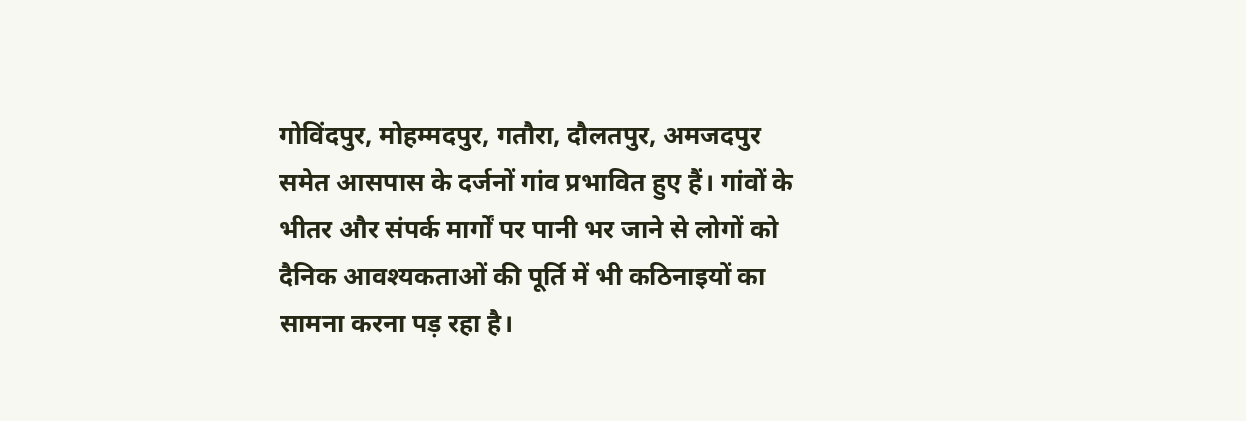गोविंदपुर, मोहम्मदपुर, गतौरा, दौलतपुर, अमजदपुर समेत आसपास के दर्जनों गांव प्रभावित हुए हैं। गांवों के भीतर और संपर्क मार्गों पर पानी भर जाने से लोगों को दैनिक आवश्यकताओं की पूर्ति में भी कठिनाइयों का सामना करना पड़ रहा है।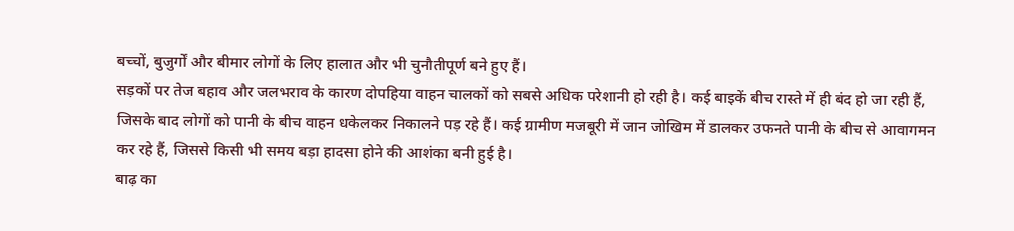बच्चों, बुजुर्गों और बीमार लोगों के लिए हालात और भी चुनौतीपूर्ण बने हुए हैं।
सड़कों पर तेज बहाव और जलभराव के कारण दोपहिया वाहन चालकों को सबसे अधिक परेशानी हो रही है। कई बाइकें बीच रास्ते में ही बंद हो जा रही हैं, जिसके बाद लोगों को पानी के बीच वाहन धकेलकर निकालने पड़ रहे हैं। कई ग्रामीण मजबूरी में जान जोखिम में डालकर उफनते पानी के बीच से आवागमन कर रहे हैं, जिससे किसी भी समय बड़ा हादसा होने की आशंका बनी हुई है।
बाढ़ का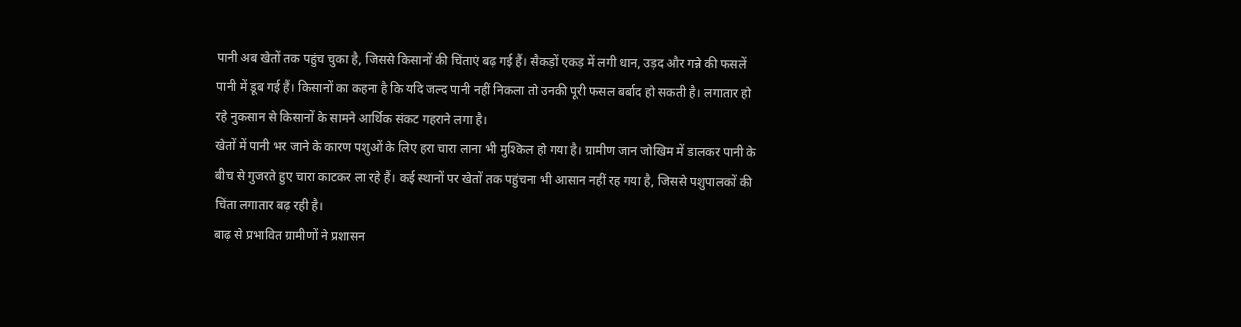पानी अब खेतों तक पहुंच चुका है, जिससे किसानों की चिंताएं बढ़ गई हैं। सैकड़ों एकड़ में लगी धान, उड़द और गन्ने की फसलें पानी में डूब गई हैं। किसानों का कहना है कि यदि जल्द पानी नहीं निकला तो उनकी पूरी फसल बर्बाद हो सकती है। लगातार हो रहे नुकसान से किसानों के सामने आर्थिक संकट गहराने लगा है।
खेतों में पानी भर जाने के कारण पशुओं के लिए हरा चारा लाना भी मुश्किल हो गया है। ग्रामीण जान जोखिम में डालकर पानी के बीच से गुजरते हुए चारा काटकर ला रहे हैं। कई स्थानों पर खेतों तक पहुंचना भी आसान नहीं रह गया है, जिससे पशुपालकों की चिंता लगातार बढ़ रही है।
बाढ़ से प्रभावित ग्रामीणों ने प्रशासन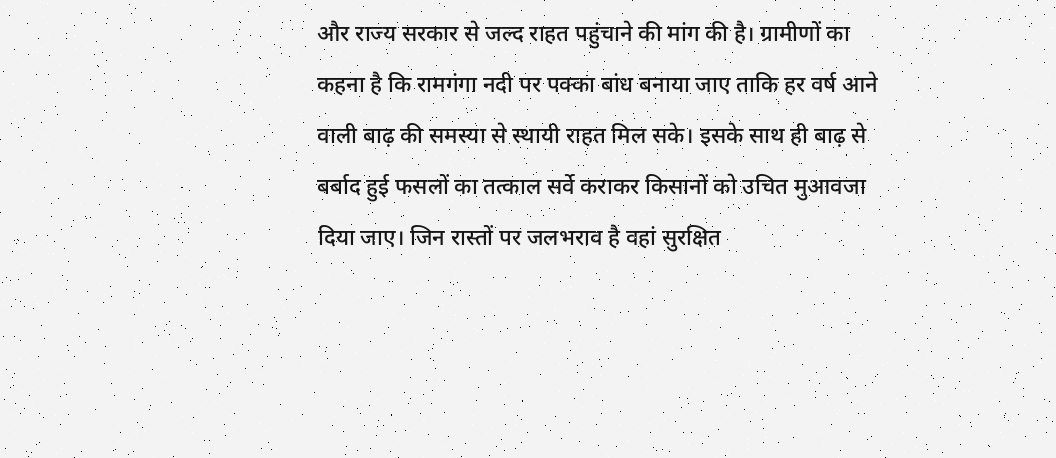और राज्य सरकार से जल्द राहत पहुंचाने की मांग की है। ग्रामीणों का कहना है कि रामगंगा नदी पर पक्का बांध बनाया जाए ताकि हर वर्ष आने वाली बाढ़ की समस्या से स्थायी राहत मिल सके। इसके साथ ही बाढ़ से बर्बाद हुई फसलों का तत्काल सर्वे कराकर किसानों को उचित मुआवजा दिया जाए। जिन रास्तों पर जलभराव है वहां सुरक्षित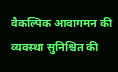वैकल्पिक आवागमन की व्यवस्था सुनिश्चित की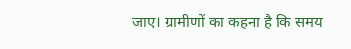जाए। ग्रामीणों का कहना है कि समय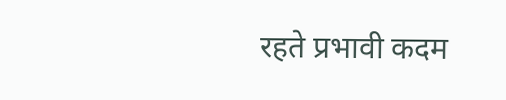रहते प्रभावी कदम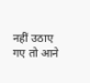नहीं उठाए गए तो आने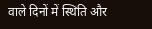वाले दिनों में स्थिति और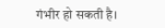गंभीर हो सकती है।